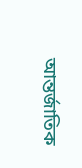আন্তর্জাতিক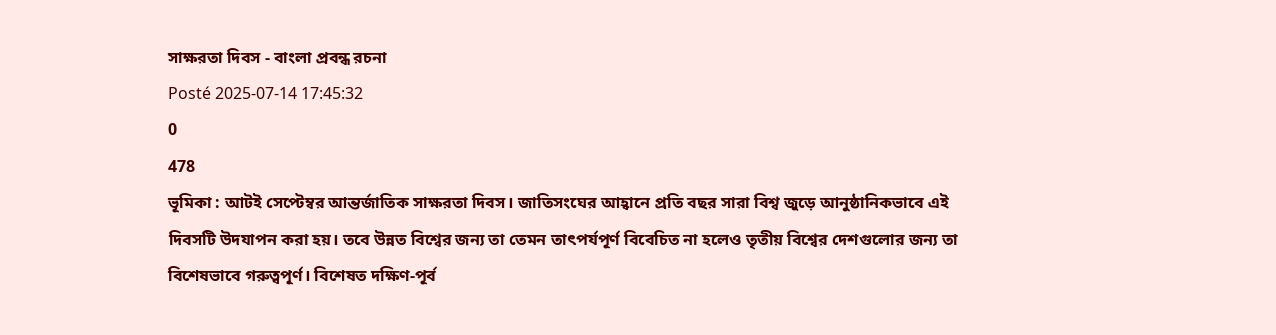সাক্ষরতা দিবস - বাংলা প্রবন্ধ রচনা
Posté 2025-07-14 17:45:32
0
478
ভূমিকা : আটই সেপ্টেম্বর আন্তর্জাতিক সাক্ষরতা দিবস। জাতিসংঘের আহ্বানে প্রতি বছর সারা বিশ্ব জুড়ে আনুষ্ঠানিকভাবে এই দিবসটি উদযাপন করা হয়। তবে উন্নত বিশ্বের জন্য তা তেমন তাৎপর্যপূর্ণ বিবেচিত না হলেও তৃতীয় বিশ্বের দেশগুলোর জন্য তা বিশেষভাবে গরুত্বপূর্ণ। বিশেষত দক্ষিণ-পূর্ব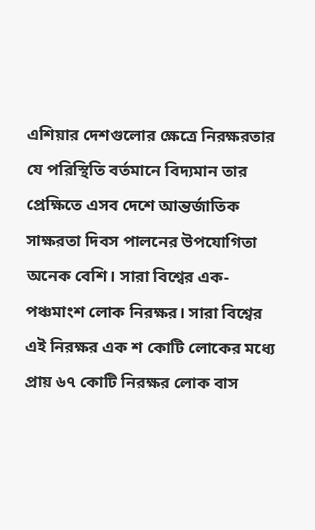এশিয়ার দেশগুলোর ক্ষেত্রে নিরক্ষরতার যে পরিস্থিতি বর্তমানে বিদ্যমান তার প্রেক্ষিতে এসব দেশে আন্তর্জাতিক সাক্ষরতা দিবস পালনের উপযোগিতা অনেক বেশি। সারা বিশ্বের এক-পঞ্চমাংশ লোক নিরক্ষর। সারা বিশ্বের এই নিরক্ষর এক শ কোটি লোকের মধ্যে প্রায় ৬৭ কোটি নিরক্ষর লোক বাস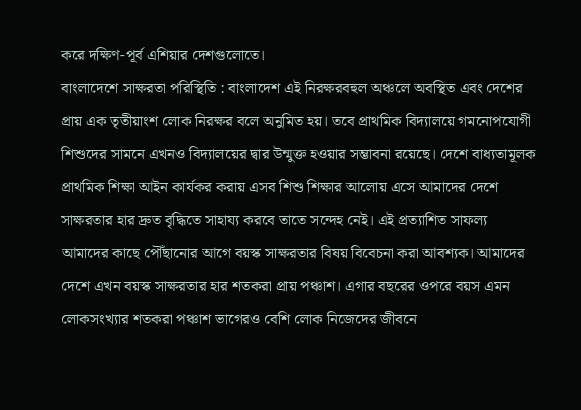করে দক্ষিণ-পূর্ব এশিয়ার দেশগুলোতে।
বাংলাদেশে সাক্ষরতা পরিস্থিতি : বাংলাদেশ এই নিরক্ষরবহুল অঞ্চলে অবস্থিত এবং দেশের প্রায় এক তৃতীয়াংশ লোক নিরক্ষর বলে অনুমিত হয়। তবে প্রাথমিক বিদ্যালয়ে গমনোপযোগী শিশুদের সামনে এখনও বিদ্যালয়ের দ্বার উন্মুক্ত হওয়ার সম্ভাবনা রয়েছে। দেশে বাধ্যতামূলক প্রাথমিক শিক্ষা আইন কার্যকর করায় এসব শিশু শিক্ষার আলোয় এসে আমাদের দেশে সাক্ষরতার হার দ্রুত বৃদ্ধিতে সাহায্য করবে তাতে সন্দেহ নেই। এই প্রত্যাশিত সাফল্য আমাদের কাছে পৌঁছানোর আগে বয়স্ক সাক্ষরতার বিষয় বিবেচনা করা আবশ্যক। আমাদের দেশে এখন বয়স্ক সাক্ষরতার হার শতকরা প্রায় পঞ্চাশ। এগার বছরের ওপরে বয়স এমন লোকসংখ্যার শতকরা পঞ্চাশ ভাগেরও বেশি লোক নিজেদের জীবনে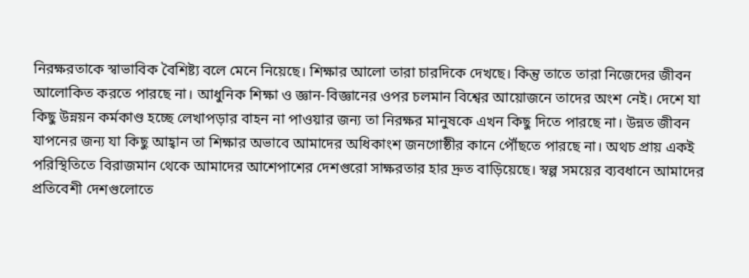নিরক্ষরতাকে স্বাভাবিক বৈশিষ্ট্য বলে মেনে নিয়েছে। শিক্ষার আলো তারা চারদিকে দেখছে। কিন্তু তাতে তারা নিজেদের জীবন আলোকিত করতে পারছে না। আধুনিক শিক্ষা ও জ্ঞান-বিজ্ঞানের ওপর চলমান বিশ্বের আয়োজনে তাদের অংশ নেই। দেশে যা কিছু উন্নয়ন কর্মকাণ্ড হচ্ছে লেখাপড়ার বাহন না পাওয়ার জন্য তা নিরক্ষর মানুষকে এখন কিছু দিতে পারছে না। উন্নত জীবন যাপনের জন্য যা কিছু আহ্বান তা শিক্ষার অভাবে আমাদের অধিকাংশ জনগোষ্ঠীর কানে পৌঁছতে পারছে না। অথচ প্রায় একই পরিস্থিতিতে বিরাজমান থেকে আমাদের আশেপাশের দেশগুরো সাক্ষরতার হার দ্রুত বাড়িয়েছে। স্বল্প সময়ের ব্যবধানে আমাদের প্রতিবেশী দেশগুলোতে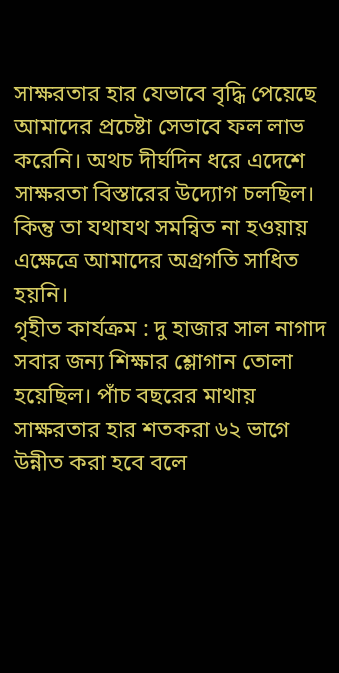সাক্ষরতার হার যেভাবে বৃদ্ধি পেয়েছে আমাদের প্রচেষ্টা সেভাবে ফল লাভ করেনি। অথচ দীর্ঘদিন ধরে এদেশে সাক্ষরতা বিস্তারের উদ্যোগ চলছিল। কিন্তু তা যথাযথ সমন্বিত না হওয়ায় এক্ষেত্রে আমাদের অগ্রগতি সাধিত হয়নি।
গৃহীত কার্যক্রম : দু হাজার সাল নাগাদ সবার জন্য শিক্ষার শ্লোগান তোলা হয়েছিল। পাঁচ বছরের মাথায় সাক্ষরতার হার শতকরা ৬২ ভাগে উন্নীত করা হবে বলে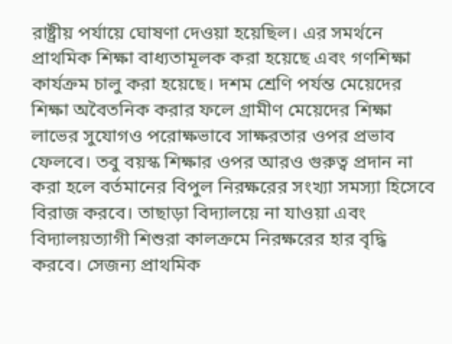রাষ্ট্রীয় পর্যায়ে ঘোষণা দেওয়া হয়েছিল। এর সমর্থনে প্রাথমিক শিক্ষা বাধ্যতামূলক করা হয়েছে এবং গণশিক্ষা কার্যক্রম চালু করা হয়েছে। দশম শ্রেণি পর্যন্ত মেয়েদের শিক্ষা অবৈতনিক করার ফলে গ্রামীণ মেয়েদের শিক্ষা লাভের সুযোগও পরোক্ষভাবে সাক্ষরতার ওপর প্রভাব ফেলবে। তবু বয়স্ক শিক্ষার ওপর আরও গুরুত্ব প্রদান না করা হলে বর্তমানের বিপুল নিরক্ষরের সংখ্যা সমস্যা হিসেবে বিরাজ করবে। তাছাড়া বিদ্যালয়ে না যাওয়া এবং বিদ্যালয়ত্যাগী শিশুরা কালক্রমে নিরক্ষরের হার বৃদ্ধি করবে। সেজন্য প্রাথমিক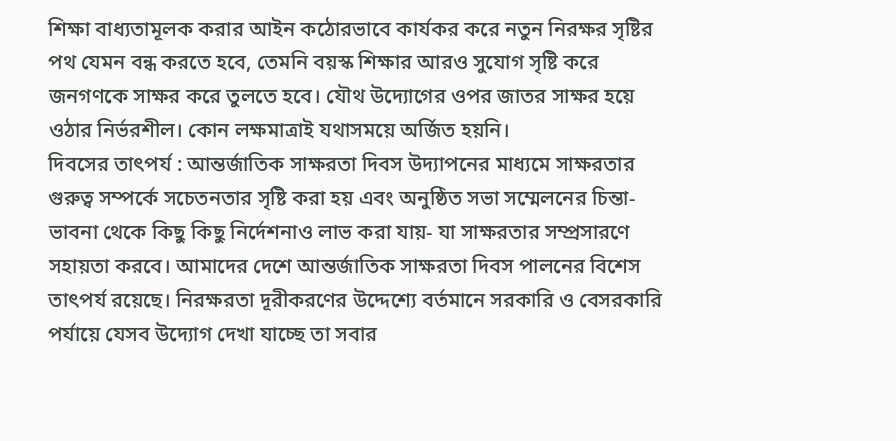শিক্ষা বাধ্যতামূলক করার আইন কঠোরভাবে কার্যকর করে নতুন নিরক্ষর সৃষ্টির পথ যেমন বন্ধ করতে হবে, তেমনি বয়স্ক শিক্ষার আরও সুযোগ সৃষ্টি করে জনগণকে সাক্ষর করে তুলতে হবে। যৌথ উদ্যোগের ওপর জাতর সাক্ষর হয়ে ওঠার নির্ভরশীল। কোন লক্ষমাত্রাই যথাসময়ে অর্জিত হয়নি।
দিবসের তাৎপর্য : আন্তর্জাতিক সাক্ষরতা দিবস উদ্যাপনের মাধ্যমে সাক্ষরতার গুরুত্ব সম্পর্কে সচেতনতার সৃষ্টি করা হয় এবং অনুষ্ঠিত সভা সম্মেলনের চিন্তা-ভাবনা থেকে কিছু কিছু নির্দেশনাও লাভ করা যায়- যা সাক্ষরতার সম্প্রসারণে সহায়তা করবে। আমাদের দেশে আন্তর্জাতিক সাক্ষরতা দিবস পালনের বিশেস তাৎপর্য রয়েছে। নিরক্ষরতা দূরীকরণের উদ্দেশ্যে বর্তমানে সরকারি ও বেসরকারি পর্যায়ে যেসব উদ্যোগ দেখা যাচ্ছে তা সবার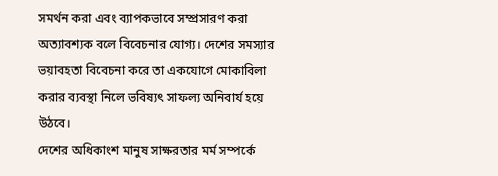সমর্থন করা এবং ব্যাপকভাবে সম্প্রসারণ করা অত্যাবশ্যক বলে বিবেচনার যোগ্য। দেশের সমস্যার ভয়াবহতা বিবেচনা করে তা একযোগে মোকাবিলা করার ব্যবস্থা নিলে ভবিষ্যৎ সাফল্য অনিবার্য হয়ে উঠবে।
দেশের অধিকাংশ মানুষ সাক্ষরতার মর্ম সম্পর্কে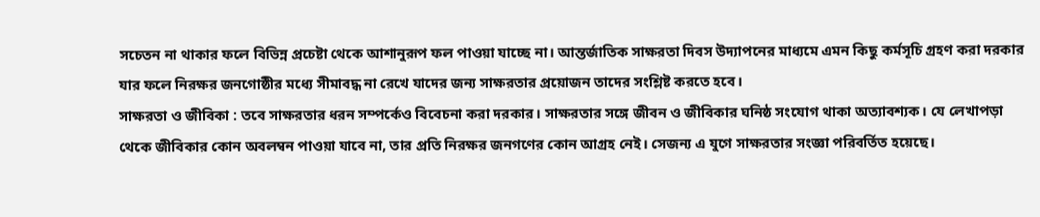সচেতন না থাকার ফলে বিভিন্ন প্রচেষ্টা থেকে আশানুরূপ ফল পাওয়া যাচ্ছে না। আন্তর্জাতিক সাক্ষরতা দিবস উদ্যাপনের মাধ্যমে এমন কিছু কর্মসূচি গ্রহণ করা দরকার যার ফলে নিরক্ষর জনগোষ্ঠীর মধ্যে সীমাবদ্ধ না রেখে যাদের জন্য সাক্ষরতার প্রয়োজন তাদের সংশ্লিষ্ট করতে হবে।
সাক্ষরতা ও জীবিকা : তবে সাক্ষরতার ধরন সম্পর্কেও বিবেচনা করা দরকার। সাক্ষরতার সঙ্গে জীবন ও জীবিকার ঘনিষ্ঠ সংযোগ থাকা অত্যাবশ্যক। যে লেখাপড়া থেকে জীবিকার কোন অবলম্বন পাওয়া যাবে না, তার প্রতি নিরক্ষর জনগণের কোন আগ্রহ নেই। সেজন্য এ যুগে সাক্ষরতার সংজ্ঞা পরিবর্তিত হয়েছে।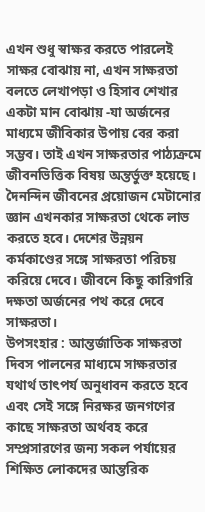এখন শুধু স্বাক্ষর করতে পারলেই সাক্ষর বোঝায় না, এখন সাক্ষরতা বলতে লেখাপড়া ও হিসাব শেখার একটা মান বোঝায় -যা অর্জনের মাধ্যমে জীবিকার উপায় বের করা সম্ভব। তাই এখন সাক্ষরতার পাঠ্যক্রমে জীবনভিত্তিক বিষয় অন্তর্ভুক্ত হয়েছে। দৈনন্দিন জীবনের প্রয়োজন মেটানোর জ্ঞান এখনকার সাক্ষরতা থেকে লাভ করতে হবে। দেশের উন্নয়ন কর্মকাণ্ডের সঙ্গে সাক্ষরতা পরিচয় করিয়ে দেবে। জীবনে কিছু কারিগরি দক্ষতা অর্জনের পথ করে দেবে সাক্ষরতা।
উপসংহার : আন্তর্জাতিক সাক্ষরতা দিবস পালনের মাধ্যমে সাক্ষরতার যথার্থ তাৎপর্য অনুধাবন করতে হবে এবং সেই সঙ্গে নিরক্ষর জনগণের কাছে সাক্ষরতা অর্থবহ করে সম্প্রসারণের জন্য সকল পর্যায়ের শিক্ষিত লোকদের আন্তরিক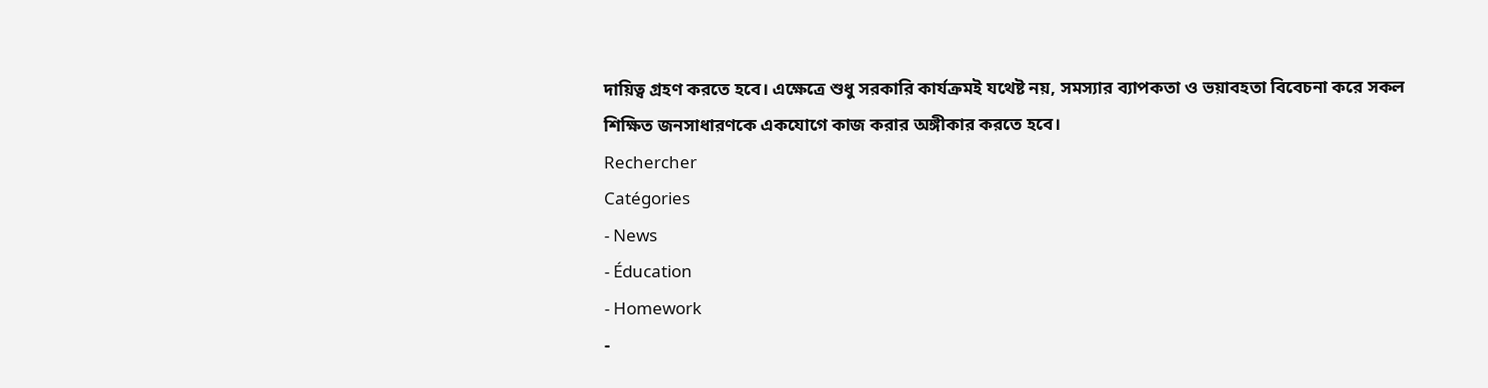দায়িত্ব গ্রহণ করতে হবে। এক্ষেত্রে শুধু সরকারি কার্যক্রমই যথেষ্ট নয়, সমস্যার ব্যাপকতা ও ভয়াবহতা বিবেচনা করে সকল শিক্ষিত জনসাধারণকে একযোগে কাজ করার অঙ্গীকার করতে হবে।
Rechercher
Catégories
- News
- Éducation
- Homework
-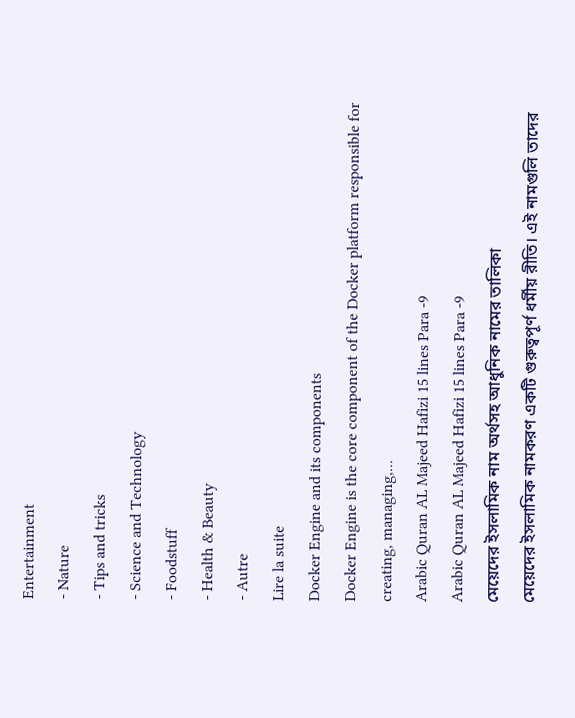Entertainment
- Nature
- Tips and tricks
- Science and Technology
- Foodstuff
- Health & Beauty
- Autre
Lire la suite
Docker Engine and its components
Docker Engine is the core component of the Docker platform responsible for creating, managing,...
Arabic Quran AL Majeed Hafizi 15 lines Para -9
Arabic Quran AL Majeed Hafizi 15 lines Para -9
মেয়েদের ইসলামিক নাম অর্থসহ আধুনিক নামের তালিকা
মেয়েদের ইসলামিক নামকরণ একটি গুরুত্বপূর্ণ ধর্মীয় রীতি। এই নামগুলি তাদের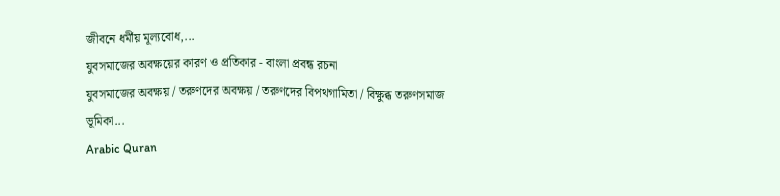জীবনে ধর্মীয় মূল্যবোধ,...
যুবসমাজের অবক্ষয়ের কারণ ও প্রতিকার - বাংলা প্রবন্ধ রচনা
যুবসমাজের অবক্ষয় / তরুণদের অবক্ষয় / তরুণদের বিপথগামিতা / বিক্ষুব্ধ তরুণসমাজ
ভূমিকা...
Arabic Quran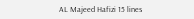AL Majeed Hafizi 15 lines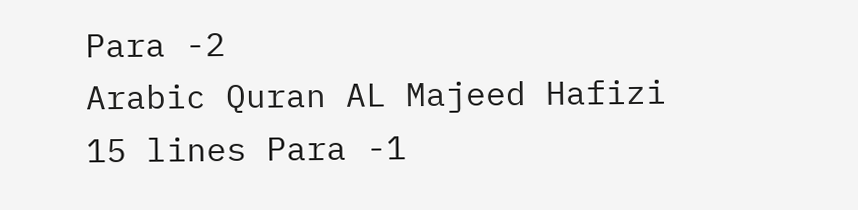Para -2
Arabic Quran AL Majeed Hafizi 15 lines Para -1